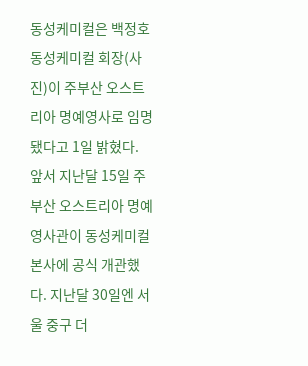동성케미컬은 백정호 동성케미컬 회장(사진)이 주부산 오스트리아 명예영사로 임명됐다고 1일 밝혔다.
앞서 지난달 15일 주부산 오스트리아 명예영사관이 동성케미컬 본사에 공식 개관했다. 지난달 30일엔 서울 중구 더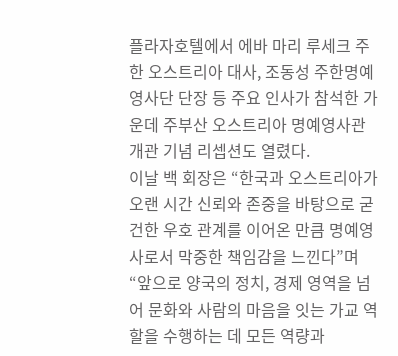플라자호텔에서 에바 마리 루세크 주한 오스트리아 대사, 조동성 주한명예영사단 단장 등 주요 인사가 참석한 가운데 주부산 오스트리아 명예영사관 개관 기념 리셉션도 열렸다.
이날 백 회장은 “한국과 오스트리아가 오랜 시간 신뢰와 존중을 바탕으로 굳건한 우호 관계를 이어온 만큼 명예영사로서 막중한 책임감을 느낀다”며 “앞으로 양국의 정치, 경제 영역을 넘어 문화와 사람의 마음을 잇는 가교 역할을 수행하는 데 모든 역량과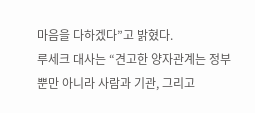마음을 다하겠다”고 밝혔다.
루세크 대사는 “견고한 양자관계는 정부뿐만 아니라 사람과 기관, 그리고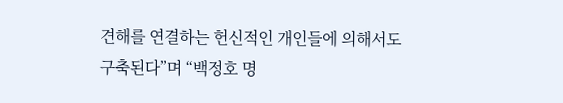견해를 연결하는 헌신적인 개인들에 의해서도 구축된다”며 “백정호 명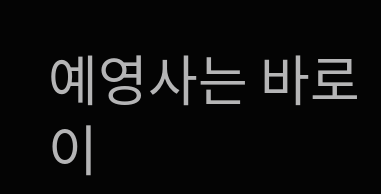예영사는 바로 이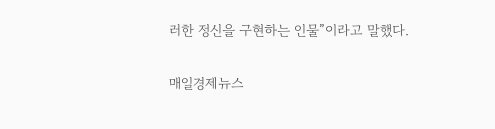러한 정신을 구현하는 인물”이라고 말했다.

매일경제뉴스